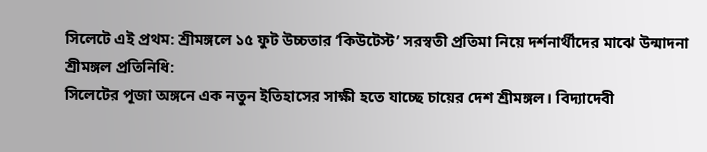সিলেটে এই প্রথম: শ্রীমঙ্গলে ১৫ ফুট উচ্চতার ‘কিউটেস্ট’ সরস্বতী প্রতিমা নিয়ে দর্শনার্থীদের মাঝে উন্মাদনা
শ্রীমঙ্গল প্রতিনিধি:
সিলেটের পূজা অঙ্গনে এক নতুন ইতিহাসের সাক্ষী হতে যাচ্ছে চায়ের দেশ শ্রীমঙ্গল। বিদ্যাদেবী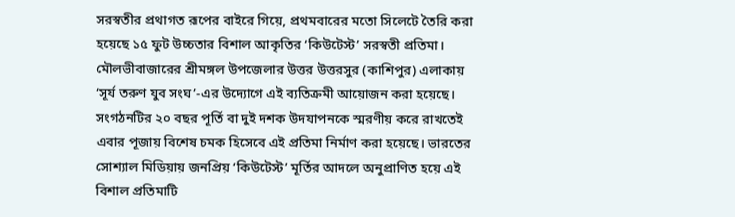সরস্বতীর প্রথাগত রূপের বাইরে গিয়ে, প্রথমবারের মতো সিলেটে তৈরি করা হয়েছে ১৫ ফুট উচ্চতার বিশাল আকৃতির ‘কিউটেস্ট’ সরস্বতী প্রতিমা। মৌলভীবাজারের শ্রীমঙ্গল উপজেলার উত্তর উত্তরসুর (কাশিপুর) এলাকায় ‘সূর্য তরুণ যুব সংঘ’-এর উদ্যোগে এই ব্যতিক্রমী আয়োজন করা হয়েছে।
সংগঠনটির ২০ বছর পূর্তি বা দুই দশক উদযাপনকে স্মরণীয় করে রাখতেই এবার পূজায় বিশেষ চমক হিসেবে এই প্রতিমা নির্মাণ করা হয়েছে। ভারতের সোশ্যাল মিডিয়ায় জনপ্রিয় ‘কিউটেস্ট’ মূর্তির আদলে অনুপ্রাণিত হয়ে এই বিশাল প্রতিমাটি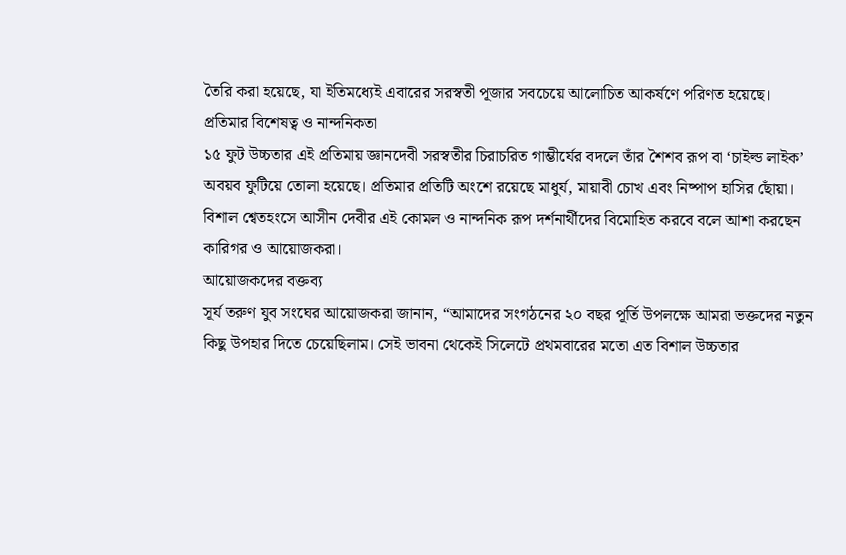তৈরি করা হয়েছে, যা ইতিমধ্যেই এবারের সরস্বতী পূজার সবচেয়ে আলোচিত আকর্ষণে পরিণত হয়েছে।
প্রতিমার বিশেষত্ব ও নান্দনিকতা
১৫ ফুট উচ্চতার এই প্রতিমায় জ্ঞানদেবী সরস্বতীর চিরাচরিত গাম্ভীর্যের বদলে তাঁর শৈশব রূপ বা ‘চাইল্ড লাইক’ অবয়ব ফুটিয়ে তোলা হয়েছে। প্রতিমার প্রতিটি অংশে রয়েছে মাধুর্য, মায়াবী চোখ এবং নিষ্পাপ হাসির ছোঁয়া। বিশাল শ্বেতহংসে আসীন দেবীর এই কোমল ও নান্দনিক রূপ দর্শনার্থীদের বিমোহিত করবে বলে আশা করছেন কারিগর ও আয়োজকরা।
আয়োজকদের বক্তব্য
সূর্য তরুণ যুব সংঘের আয়োজকরা জানান, “আমাদের সংগঠনের ২০ বছর পূর্তি উপলক্ষে আমরা ভক্তদের নতুন কিছু উপহার দিতে চেয়েছিলাম। সেই ভাবনা থেকেই সিলেটে প্রথমবারের মতো এত বিশাল উচ্চতার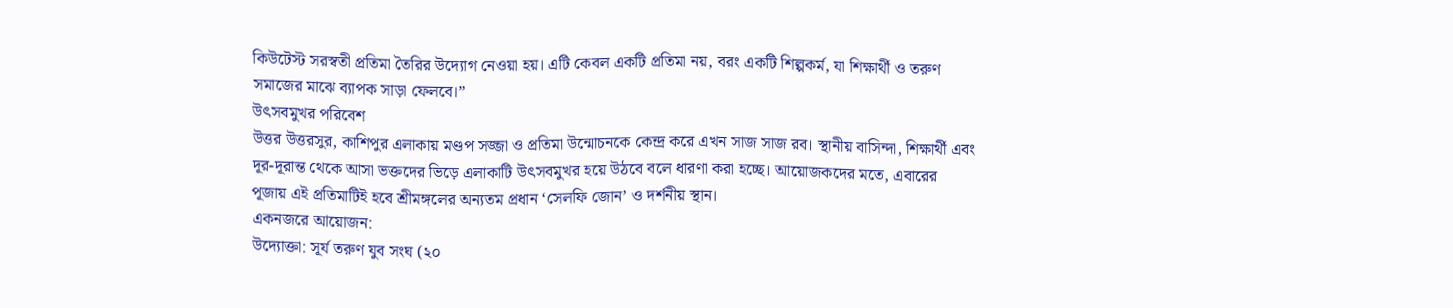কিউটেস্ট সরস্বতী প্রতিমা তৈরির উদ্যোগ নেওয়া হয়। এটি কেবল একটি প্রতিমা নয়, বরং একটি শিল্পকর্ম, যা শিক্ষার্থী ও তরুণ সমাজের মাঝে ব্যাপক সাড়া ফেলবে।”
উৎসবমুখর পরিবেশ
উত্তর উত্তরসুর, কাশিপুর এলাকায় মণ্ডপ সজ্জা ও প্রতিমা উন্মোচনকে কেন্দ্র করে এখন সাজ সাজ রব। স্থানীয় বাসিন্দা, শিক্ষার্থী এবং দূর-দূরান্ত থেকে আসা ভক্তদের ভিড়ে এলাকাটি উৎসবমুখর হয়ে উঠবে বলে ধারণা করা হচ্ছে। আয়োজকদের মতে, এবারের পূজায় এই প্রতিমাটিই হবে শ্রীমঙ্গলের অন্যতম প্রধান ‘সেলফি জোন’ ও দর্শনীয় স্থান।
একনজরে আয়োজন:
উদ্যোক্তা: সূর্য তরুণ যুব সংঘ (২০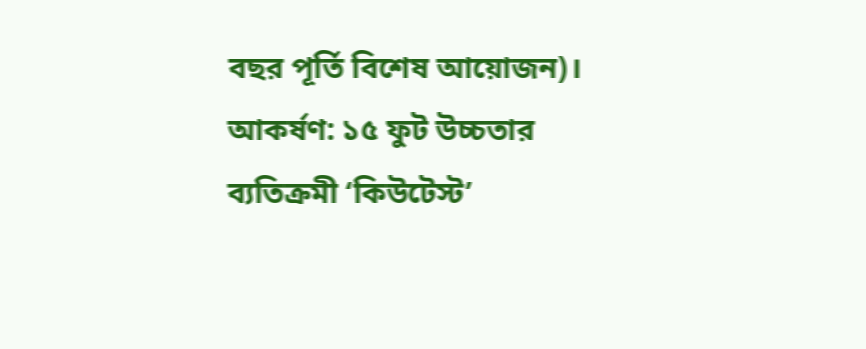বছর পূর্তি বিশেষ আয়োজন)।
আকর্ষণ: ১৫ ফুট উচ্চতার ব্যতিক্রমী ‘কিউটেস্ট’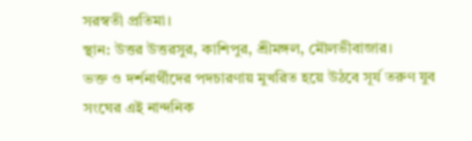সরস্বতী প্রতিমা।
স্থান: উত্তর উত্তরসুর, কাশিপুর, শ্রীমঙ্গল, মৌলভীবাজার।
ভক্ত ও দর্শনার্থীদের পদচারণায় মুখরিত হয়ে উঠবে সূর্য তরুণ যুব সংঘের এই নান্দনিক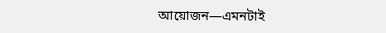আয়োজন—এমনটাই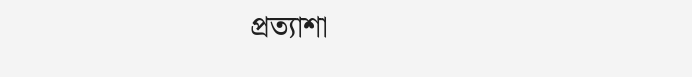প্রত্যাশা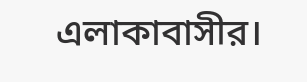এলাকাবাসীর।